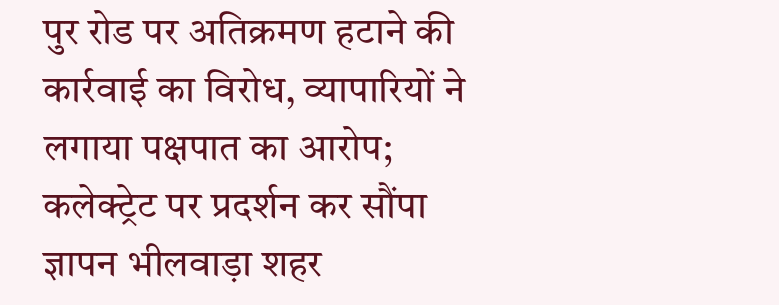पुर रोड पर अतिक्रमण हटाने की कार्रवाई का विरोध, व्यापारियों ने लगाया पक्षपात का आरोप; कलेक्ट्रेट पर प्रदर्शन कर सौंपा ज्ञापन भीलवाड़ा शहर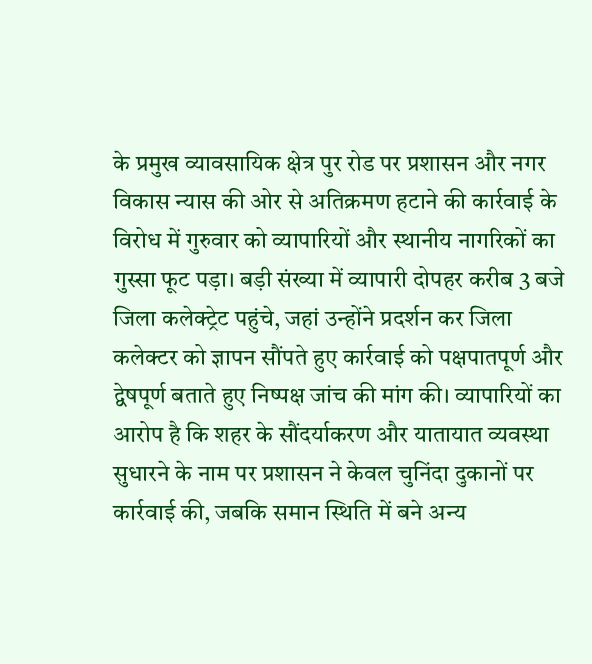के प्रमुख व्यावसायिक क्षेत्र पुर रोड पर प्रशासन और नगर विकास न्यास की ओर से अतिक्रमण हटाने की कार्रवाई के विरोध में गुरुवार को व्यापारियों और स्थानीय नागरिकों का गुस्सा फूट पड़ा। बड़ी संख्या में व्यापारी दोपहर करीब 3 बजे जिला कलेक्ट्रेट पहुंचे, जहां उन्होंने प्रदर्शन कर जिला कलेक्टर को ज्ञापन सौंपते हुए कार्रवाई को पक्षपातपूर्ण और द्वेषपूर्ण बताते हुए निष्पक्ष जांच की मांग की। व्यापारियों का आरोप है कि शहर के सौंदर्याकरण और यातायात व्यवस्था सुधारने के नाम पर प्रशासन ने केवल चुनिंदा दुकानों पर कार्रवाई की, जबकि समान स्थिति में बने अन्य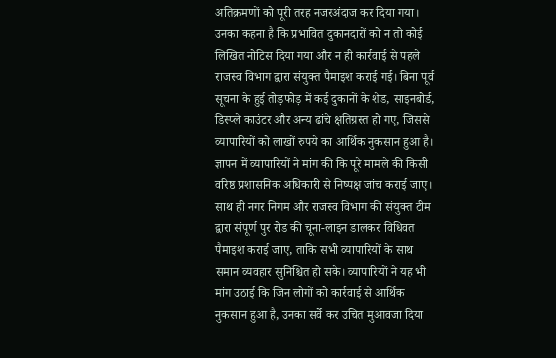अतिक्रमणों को पूरी तरह नजरअंदाज कर दिया गया। उनका कहना है कि प्रभावित दुकानदारों को न तो कोई लिखित नोटिस दिया गया और न ही कार्रवाई से पहले राजस्व विभाग द्वारा संयुक्त पैमाइश कराई गई। बिना पूर्व सूचना के हुई तोड़फोड़ में कई दुकानों के शेड, साइनबोर्ड, डिस्प्ले काउंटर और अन्य ढांचे क्षतिग्रस्त हो गए, जिससे व्यापारियों को लाखों रुपये का आर्थिक नुकसान हुआ है। ज्ञापन में व्यापारियों ने मांग की कि पूरे मामले की किसी वरिष्ठ प्रशासनिक अधिकारी से निष्पक्ष जांच कराई जाए। साथ ही नगर निगम और राजस्व विभाग की संयुक्त टीम द्वारा संपूर्ण पुर रोड की चूना-लाइन डालकर विधिवत पैमाइश कराई जाए, ताकि सभी व्यापारियों के साथ समान व्यवहार सुनिश्चित हो सके। व्यापारियों ने यह भी मांग उठाई कि जिन लोगों को कार्रवाई से आर्थिक नुकसान हुआ है, उनका सर्वे कर उचित मुआवजा दिया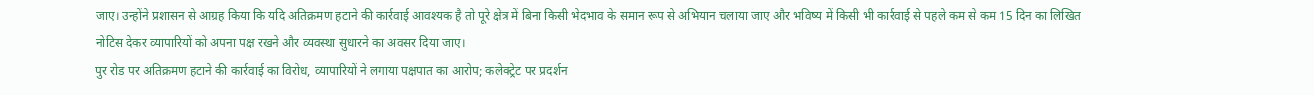जाए। उन्होंने प्रशासन से आग्रह किया कि यदि अतिक्रमण हटाने की कार्रवाई आवश्यक है तो पूरे क्षेत्र में बिना किसी भेदभाव के समान रूप से अभियान चलाया जाए और भविष्य में किसी भी कार्रवाई से पहले कम से कम 15 दिन का लिखित नोटिस देकर व्यापारियों को अपना पक्ष रखने और व्यवस्था सुधारने का अवसर दिया जाए।
पुर रोड पर अतिक्रमण हटाने की कार्रवाई का विरोध, व्यापारियों ने लगाया पक्षपात का आरोप; कलेक्ट्रेट पर प्रदर्शन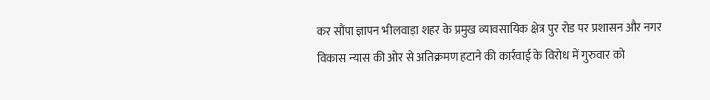कर सौंपा ज्ञापन भीलवाड़ा शहर के प्रमुख व्यावसायिक क्षेत्र पुर रोड पर प्रशासन और नगर विकास न्यास की ओर से अतिक्रमण हटाने की कार्रवाई के विरोध में गुरुवार को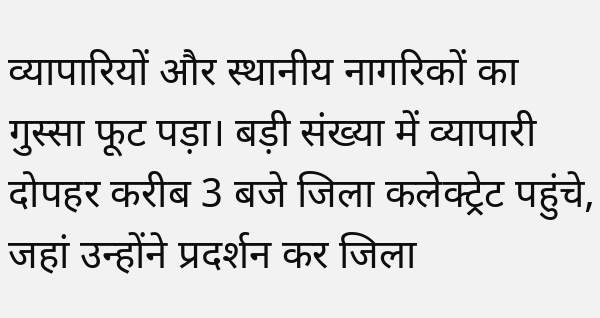व्यापारियों और स्थानीय नागरिकों का गुस्सा फूट पड़ा। बड़ी संख्या में व्यापारी दोपहर करीब 3 बजे जिला कलेक्ट्रेट पहुंचे, जहां उन्होंने प्रदर्शन कर जिला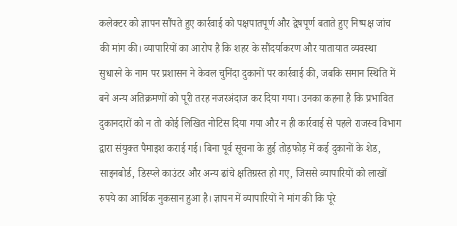कलेक्टर को ज्ञापन सौंपते हुए कार्रवाई को पक्षपातपूर्ण और द्वेषपूर्ण बताते हुए निष्पक्ष जांच की मांग की। व्यापारियों का आरोप है कि शहर के सौंदर्याकरण और यातायात व्यवस्था सुधारने के नाम पर प्रशासन ने केवल चुनिंदा दुकानों पर कार्रवाई की, जबकि समान स्थिति में बने अन्य अतिक्रमणों को पूरी तरह नजरअंदाज कर दिया गया। उनका कहना है कि प्रभावित दुकानदारों को न तो कोई लिखित नोटिस दिया गया और न ही कार्रवाई से पहले राजस्व विभाग द्वारा संयुक्त पैमाइश कराई गई। बिना पूर्व सूचना के हुई तोड़फोड़ में कई दुकानों के शेड, साइनबोर्ड, डिस्प्ले काउंटर और अन्य ढांचे क्षतिग्रस्त हो गए, जिससे व्यापारियों को लाखों रुपये का आर्थिक नुकसान हुआ है। ज्ञापन में व्यापारियों ने मांग की कि पूरे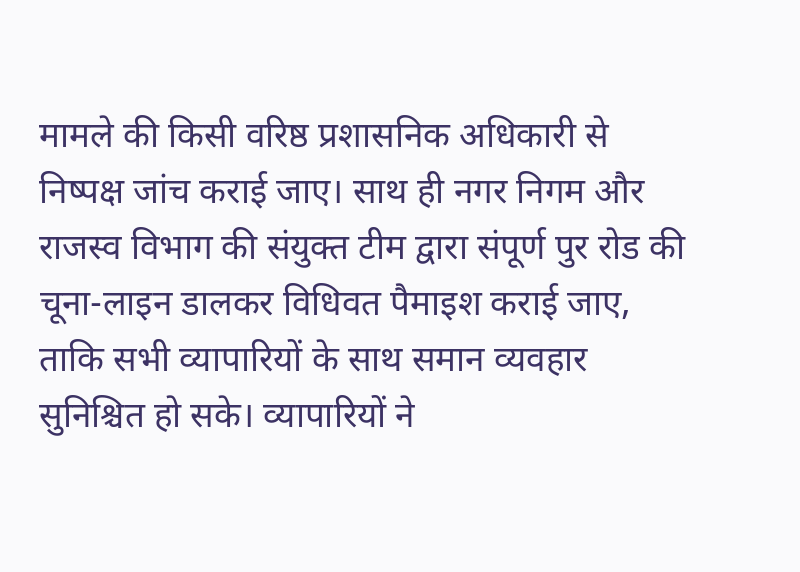मामले की किसी वरिष्ठ प्रशासनिक अधिकारी से निष्पक्ष जांच कराई जाए। साथ ही नगर निगम और राजस्व विभाग की संयुक्त टीम द्वारा संपूर्ण पुर रोड की चूना-लाइन डालकर विधिवत पैमाइश कराई जाए, ताकि सभी व्यापारियों के साथ समान व्यवहार सुनिश्चित हो सके। व्यापारियों ने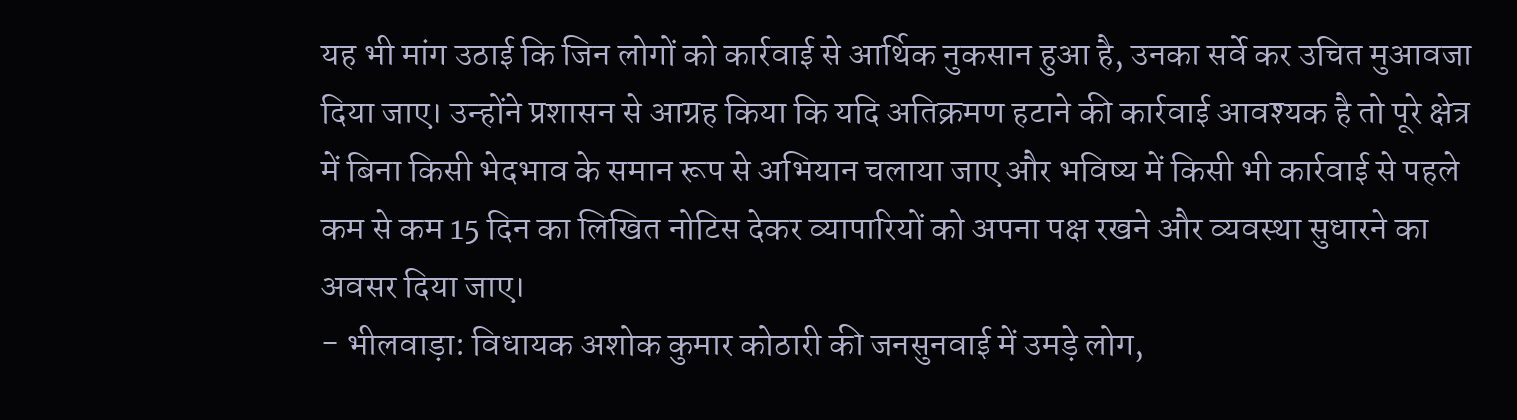यह भी मांग उठाई कि जिन लोगों को कार्रवाई से आर्थिक नुकसान हुआ है, उनका सर्वे कर उचित मुआवजा दिया जाए। उन्होंने प्रशासन से आग्रह किया कि यदि अतिक्रमण हटाने की कार्रवाई आवश्यक है तो पूरे क्षेत्र में बिना किसी भेदभाव के समान रूप से अभियान चलाया जाए और भविष्य में किसी भी कार्रवाई से पहले कम से कम 15 दिन का लिखित नोटिस देकर व्यापारियों को अपना पक्ष रखने और व्यवस्था सुधारने का अवसर दिया जाए।
- भीलवाड़ा: विधायक अशोक कुमार कोठारी की जनसुनवाई में उमड़े लोग,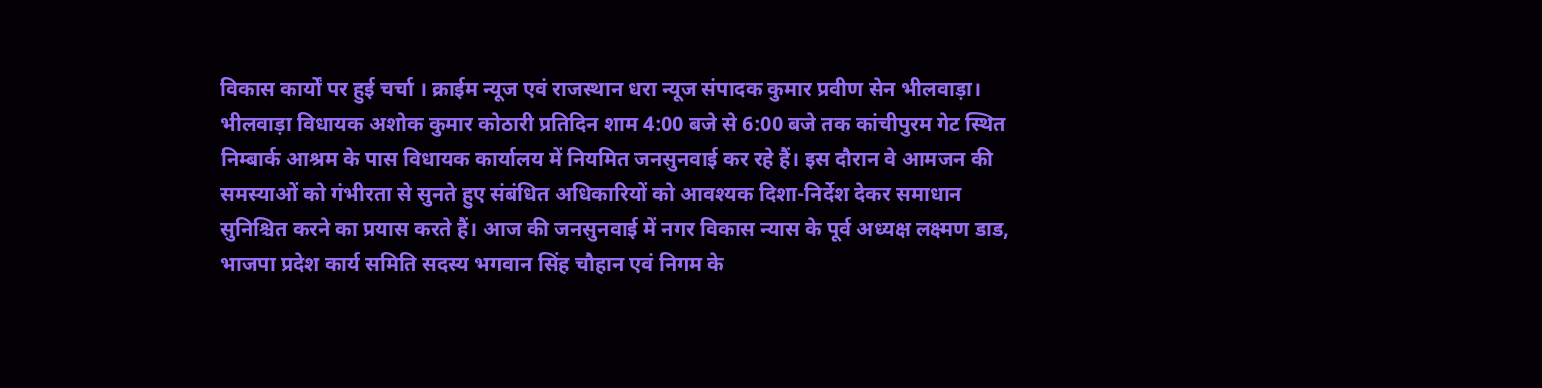विकास कार्यों पर हुई चर्चा । क्राईम न्यूज एवं राजस्थान धरा न्यूज संपादक कुमार प्रवीण सेन भीलवाड़ा। भीलवाड़ा विधायक अशोक कुमार कोठारी प्रतिदिन शाम 4:00 बजे से 6:00 बजे तक कांचीपुरम गेट स्थित निम्बार्क आश्रम के पास विधायक कार्यालय में नियमित जनसुनवाई कर रहे हैं। इस दौरान वे आमजन की समस्याओं को गंभीरता से सुनते हुए संबंधित अधिकारियों को आवश्यक दिशा-निर्देश देकर समाधान सुनिश्चित करने का प्रयास करते हैं। आज की जनसुनवाई में नगर विकास न्यास के पूर्व अध्यक्ष लक्ष्मण डाड, भाजपा प्रदेश कार्य समिति सदस्य भगवान सिंह चौहान एवं निगम के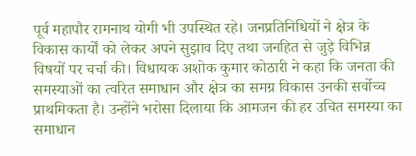पूर्व महापौर रामनाथ योगी भी उपस्थित रहे। जनप्रतिनिधियों ने क्षेत्र के विकास कार्यों को लेकर अपने सुझाव दिए तथा जनहित से जुड़े विभिन्न विषयों पर चर्चा की। विधायक अशोक कुमार कोठारी ने कहा कि जनता की समस्याओं का त्वरित समाधान और क्षेत्र का समग्र विकास उनकी सर्वोच्च प्राथमिकता है। उन्होंने भरोसा दिलाया कि आमजन की हर उचित समस्या का समाधान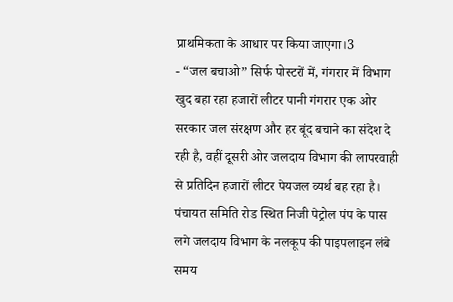प्राथमिकता के आधार पर किया जाएगा।3
- “जल बचाओ” सिर्फ पोस्टरों में, गंगरार में विभाग खुद बहा रहा हजारों लीटर पानी गंगरार एक ओर सरकार जल संरक्षण और हर बूंद बचाने का संदेश दे रही है, वहीं दूसरी ओर जलदाय विभाग की लापरवाही से प्रतिदिन हजारों लीटर पेयजल व्यर्थ बह रहा है। पंचायत समिति रोड स्थित निजी पेट्रोल पंप के पास लगे जलदाय विभाग के नलकूप की पाइपलाइन लंबे समय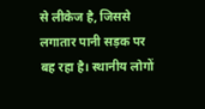से लीकेज है, जिससे लगातार पानी सड़क पर बह रहा है। स्थानीय लोगों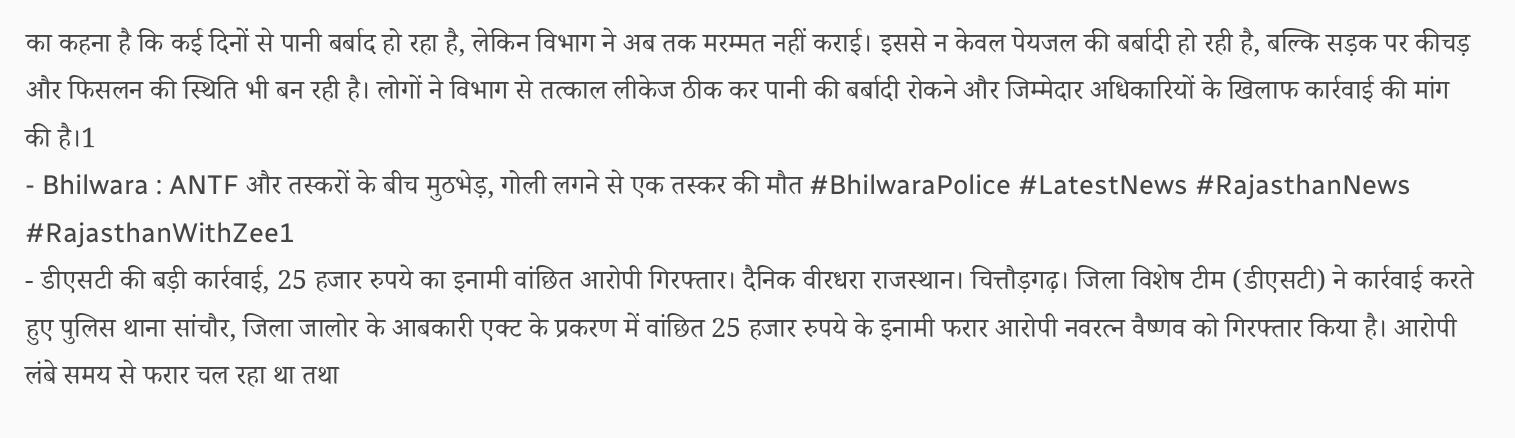का कहना है कि कई दिनों से पानी बर्बाद हो रहा है, लेकिन विभाग ने अब तक मरम्मत नहीं कराई। इससे न केवल पेयजल की बर्बादी हो रही है, बल्कि सड़क पर कीचड़ और फिसलन की स्थिति भी बन रही है। लोगों ने विभाग से तत्काल लीकेज ठीक कर पानी की बर्बादी रोकने और जिम्मेदार अधिकारियों के खिलाफ कार्रवाई की मांग की है।1
- Bhilwara : ANTF और तस्करों के बीच मुठभेड़, गोली लगने से एक तस्कर की मौत #BhilwaraPolice #LatestNews #RajasthanNews #RajasthanWithZee1
- डीएसटी की बड़ी कार्रवाई, 25 हजार रुपये का इनामी वांछित आरोपी गिरफ्तार। दैनिक वीरधरा राजस्थान। चित्तौड़गढ़। जिला विशेष टीम (डीएसटी) ने कार्रवाई करते हुए पुलिस थाना सांचौर, जिला जालोर के आबकारी एक्ट के प्रकरण में वांछित 25 हजार रुपये के इनामी फरार आरोपी नवरत्न वैष्णव को गिरफ्तार किया है। आरोपी लंबे समय से फरार चल रहा था तथा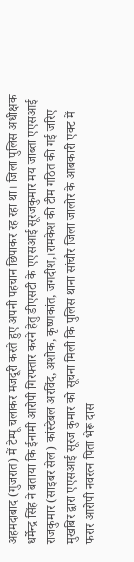अहमदाबाद (गुजरात) में टेम्पू चलाकर मजदूरी करते हुए अपनी पहचान छिपाकर रह रहा था। जिला पुलिस अधीक्षक धर्मेन्द्र सिंह ने बताया कि ईनामी आरोपी गिरफ्तार करने हेतु डीएसटी के एएसआई सूरजकुमार मय जाब्ता एएसआई राजकुमार (साइबर सेल) कांस्टेबल अरविंद, अशोक, कृष्णकांत, जगदीश,।रामकेश की टीम गठित की गई जरिए मुखबिर द्वारा एएसआई सूरज कुमार को सूचना मिली कि पुलिस थाना सांचौर जिला जालोर के आबकारी एक्ट में फरार आरोपी नवरत्न पिता भेरू दास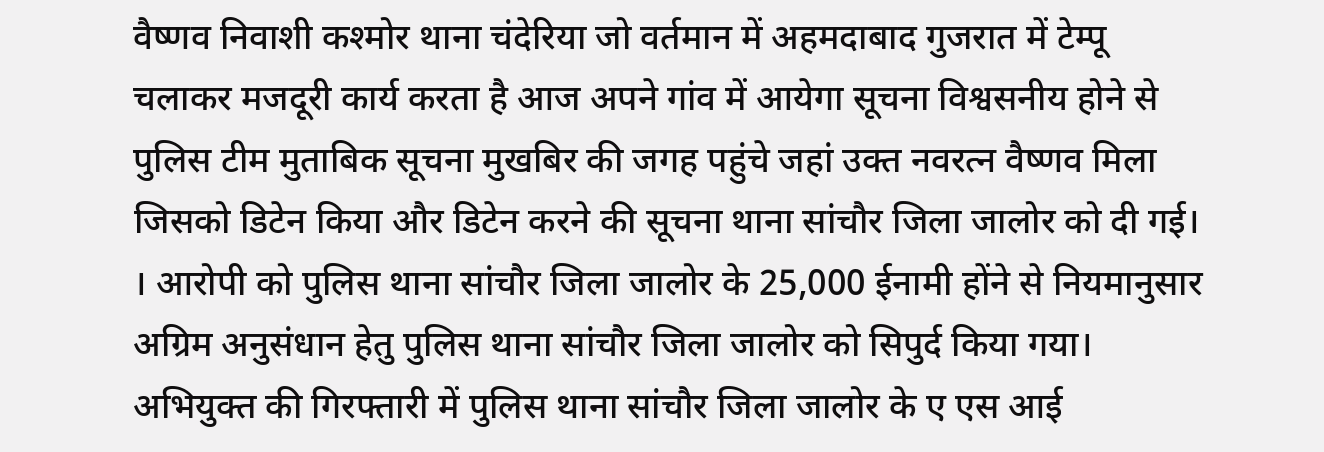वैष्णव निवाशी कश्मोर थाना चंदेरिया जो वर्तमान में अहमदाबाद गुजरात में टेम्पू चलाकर मजदूरी कार्य करता है आज अपने गांव में आयेगा सूचना विश्वसनीय होने से पुलिस टीम मुताबिक सूचना मुखबिर की जगह पहुंचे जहां उक्त नवरत्न वैष्णव मिला जिसको डिटेन किया और डिटेन करने की सूचना थाना सांचौर जिला जालोर को दी गई। । आरोपी को पुलिस थाना सांचौर जिला जालोर के 25,000 ईनामी होंने से नियमानुसार अग्रिम अनुसंधान हेतु पुलिस थाना सांचौर जिला जालोर को सिपुर्द किया गया। अभियुक्त की गिरफ्तारी में पुलिस थाना सांचौर जिला जालोर के ए एस आई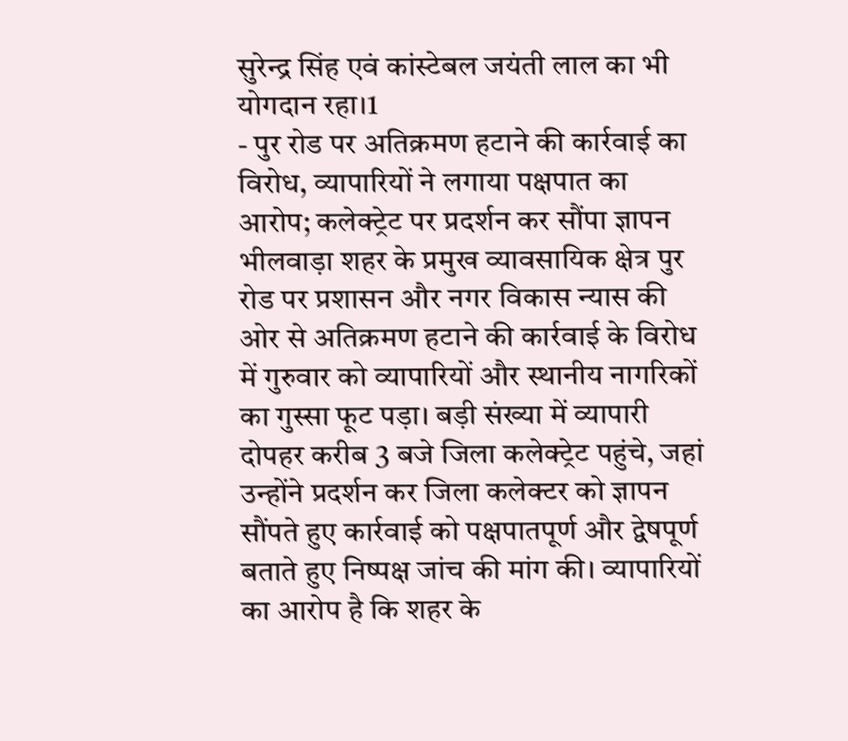सुरेन्द्र सिंह एवं कांस्टेबल जयंती लाल का भी योगदान रहा।1
- पुर रोड पर अतिक्रमण हटाने की कार्रवाई का विरोध, व्यापारियों ने लगाया पक्षपात का आरोप; कलेक्ट्रेट पर प्रदर्शन कर सौंपा ज्ञापन भीलवाड़ा शहर के प्रमुख व्यावसायिक क्षेत्र पुर रोड पर प्रशासन और नगर विकास न्यास की ओर से अतिक्रमण हटाने की कार्रवाई के विरोध में गुरुवार को व्यापारियों और स्थानीय नागरिकों का गुस्सा फूट पड़ा। बड़ी संख्या में व्यापारी दोपहर करीब 3 बजे जिला कलेक्ट्रेट पहुंचे, जहां उन्होंने प्रदर्शन कर जिला कलेक्टर को ज्ञापन सौंपते हुए कार्रवाई को पक्षपातपूर्ण और द्वेषपूर्ण बताते हुए निष्पक्ष जांच की मांग की। व्यापारियों का आरोप है कि शहर के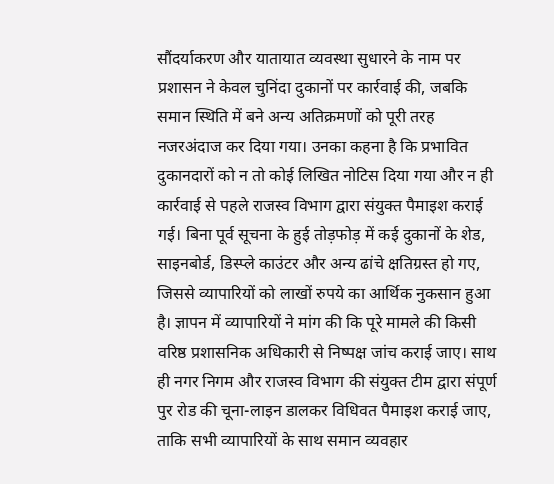सौंदर्याकरण और यातायात व्यवस्था सुधारने के नाम पर प्रशासन ने केवल चुनिंदा दुकानों पर कार्रवाई की, जबकि समान स्थिति में बने अन्य अतिक्रमणों को पूरी तरह नजरअंदाज कर दिया गया। उनका कहना है कि प्रभावित दुकानदारों को न तो कोई लिखित नोटिस दिया गया और न ही कार्रवाई से पहले राजस्व विभाग द्वारा संयुक्त पैमाइश कराई गई। बिना पूर्व सूचना के हुई तोड़फोड़ में कई दुकानों के शेड, साइनबोर्ड, डिस्प्ले काउंटर और अन्य ढांचे क्षतिग्रस्त हो गए, जिससे व्यापारियों को लाखों रुपये का आर्थिक नुकसान हुआ है। ज्ञापन में व्यापारियों ने मांग की कि पूरे मामले की किसी वरिष्ठ प्रशासनिक अधिकारी से निष्पक्ष जांच कराई जाए। साथ ही नगर निगम और राजस्व विभाग की संयुक्त टीम द्वारा संपूर्ण पुर रोड की चूना-लाइन डालकर विधिवत पैमाइश कराई जाए, ताकि सभी व्यापारियों के साथ समान व्यवहार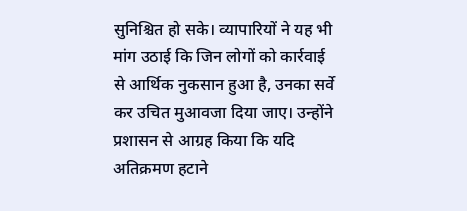सुनिश्चित हो सके। व्यापारियों ने यह भी मांग उठाई कि जिन लोगों को कार्रवाई से आर्थिक नुकसान हुआ है, उनका सर्वे कर उचित मुआवजा दिया जाए। उन्होंने प्रशासन से आग्रह किया कि यदि अतिक्रमण हटाने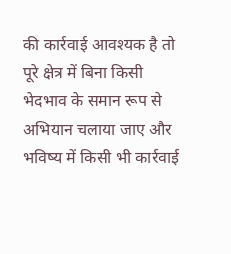की कार्रवाई आवश्यक है तो पूरे क्षेत्र में बिना किसी भेदभाव के समान रूप से अभियान चलाया जाए और भविष्य में किसी भी कार्रवाई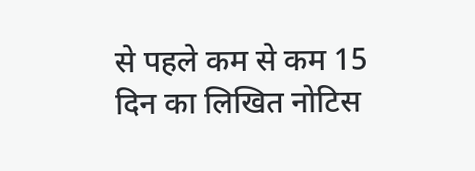से पहले कम से कम 15 दिन का लिखित नोटिस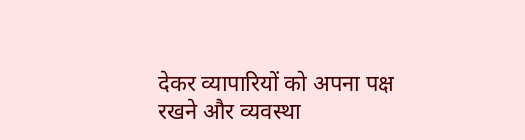देकर व्यापारियों को अपना पक्ष रखने और व्यवस्था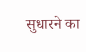सुधारने का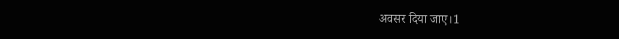अवसर दिया जाए।1